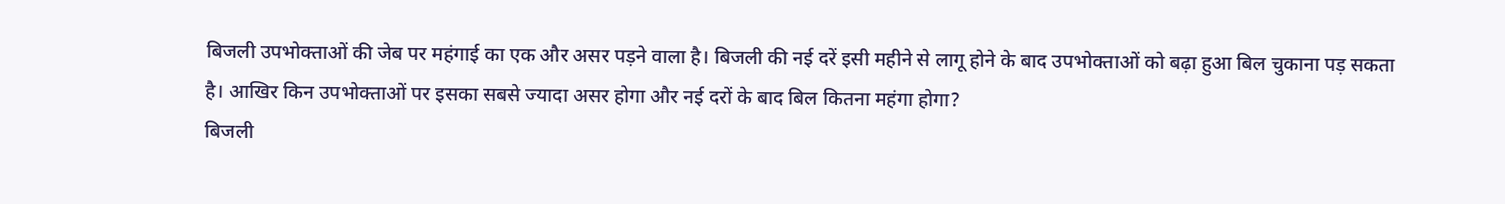बिजली उपभोक्ताओं की जेब पर महंगाई का एक और असर पड़ने वाला है। बिजली की नई दरें इसी महीने से लागू होने के बाद उपभोक्ताओं को बढ़ा हुआ बिल चुकाना पड़ सकता है। आखिर किन उपभोक्ताओं पर इसका सबसे ज्यादा असर होगा और नई दरों के बाद बिल कितना महंगा होगा?
बिजली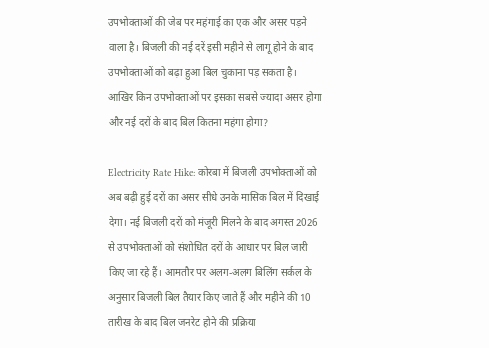उपभोक्ताओं की जेब पर महंगाई का एक और असर पड़ने वाला है। बिजली की नई दरें इसी महीने से लागू होने के बाद उपभोक्ताओं को बढ़ा हुआ बिल चुकाना पड़ सकता है। आखिर किन उपभोक्ताओं पर इसका सबसे ज्यादा असर होगा और नई दरों के बाद बिल कितना महंगा होगा?

Electricity Rate Hike: कोरबा में बिजली उपभोक्ताओं को अब बढ़ी हुई दरों का असर सीधे उनके मासिक बिल में दिखाई देगा। नई बिजली दरों को मंजूरी मिलने के बाद अगस्त 2026 से उपभोक्ताओं को संशोधित दरों के आधार पर बिल जारी किए जा रहे हैं। आमतौर पर अलग-अलग बिलिंग सर्कल के अनुसार बिजली बिल तैयार किए जाते हैं और महीने की 10 तारीख के बाद बिल जनरेट होने की प्रक्रिया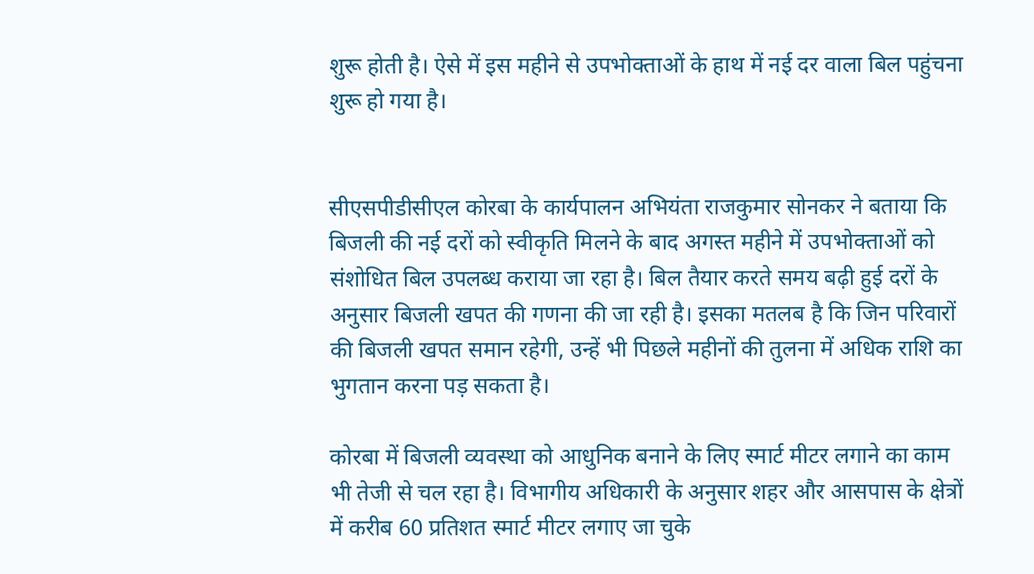शुरू होती है। ऐसे में इस महीने से उपभोक्ताओं के हाथ में नई दर वाला बिल पहुंचना शुरू हो गया है।


सीएसपीडीसीएल कोरबा के कार्यपालन अभियंता राजकुमार सोनकर ने बताया कि बिजली की नई दरों को स्वीकृति मिलने के बाद अगस्त महीने में उपभोक्ताओं को संशोधित बिल उपलब्ध कराया जा रहा है। बिल तैयार करते समय बढ़ी हुई दरों के अनुसार बिजली खपत की गणना की जा रही है। इसका मतलब है कि जिन परिवारों की बिजली खपत समान रहेगी, उन्हें भी पिछले महीनों की तुलना में अधिक राशि का भुगतान करना पड़ सकता है।

कोरबा में बिजली व्यवस्था को आधुनिक बनाने के लिए स्मार्ट मीटर लगाने का काम भी तेजी से चल रहा है। विभागीय अधिकारी के अनुसार शहर और आसपास के क्षेत्रों में करीब 60 प्रतिशत स्मार्ट मीटर लगाए जा चुके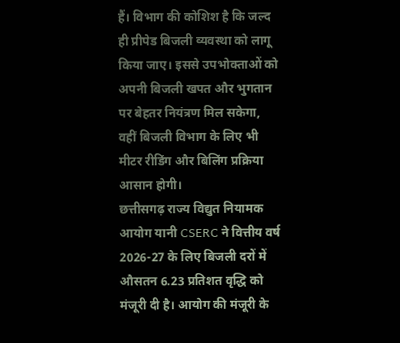हैं। विभाग की कोशिश है कि जल्द ही प्रीपेड बिजली व्यवस्था को लागू किया जाए। इससे उपभोक्ताओं को अपनी बिजली खपत और भुगतान पर बेहतर नियंत्रण मिल सकेगा, वहीं बिजली विभाग के लिए भी मीटर रीडिंग और बिलिंग प्रक्रिया आसान होगी।
छत्तीसगढ़ राज्य विद्युत नियामक आयोग यानी CSERC ने वित्तीय वर्ष 2026-27 के लिए बिजली दरों में औसतन 6.23 प्रतिशत वृद्धि को मंजूरी दी है। आयोग की मंजूरी के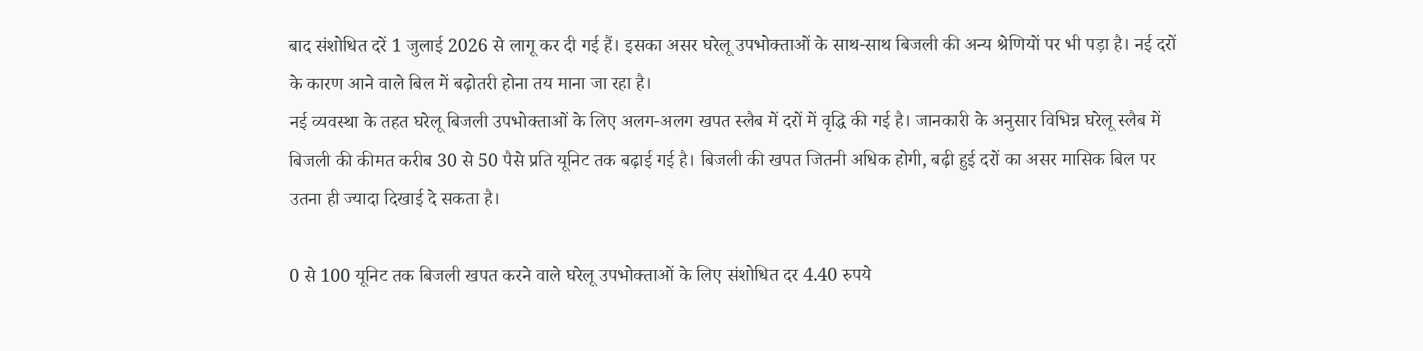बाद संशोधित दरें 1 जुलाई 2026 से लागू कर दी गई हैं। इसका असर घरेलू उपभोक्ताओं के साथ-साथ बिजली की अन्य श्रेणियों पर भी पड़ा है। नई दरों के कारण आने वाले बिल में बढ़ोतरी होना तय माना जा रहा है।
नई व्यवस्था के तहत घरेलू बिजली उपभोक्ताओं के लिए अलग-अलग खपत स्लैब में दरों में वृद्धि की गई है। जानकारी के अनुसार विभिन्न घरेलू स्लैब में बिजली की कीमत करीब 30 से 50 पैसे प्रति यूनिट तक बढ़ाई गई है। बिजली की खपत जितनी अधिक होगी, बढ़ी हुई दरों का असर मासिक बिल पर उतना ही ज्यादा दिखाई दे सकता है।

0 से 100 यूनिट तक बिजली खपत करने वाले घरेलू उपभोक्ताओं के लिए संशोधित दर 4.40 रुपये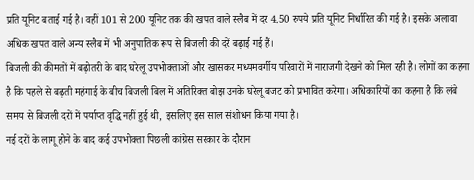प्रति यूनिट बताई गई है। वहीं 101 से 200 यूनिट तक की खपत वाले स्लैब में दर 4.50 रुपये प्रति यूनिट निर्धारित की गई है। इसके अलावा अधिक खपत वाले अन्य स्लैब में भी अनुपातिक रूप से बिजली की दरें बढ़ाई गई हैं।
बिजली की कीमतों में बढ़ोतरी के बाद घरेलू उपभोक्ताओं और खासकर मध्यमवर्गीय परिवारों में नाराजगी देखने को मिल रही है। लोगों का कहना है कि पहले से बढ़ती महंगाई के बीच बिजली बिल में अतिरिक्त बोझ उनके घरेलू बजट को प्रभावित करेगा। अधिकारियों का कहना है कि लंबे समय से बिजली दरों में पर्याप्त वृद्धि नहीं हुई थी, इसलिए इस साल संशोधन किया गया है।
नई दरों के लागू होने के बाद कई उपभोक्ता पिछली कांग्रेस सरकार के दौरान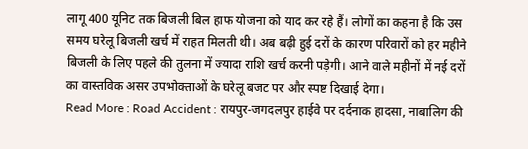लागू 400 यूनिट तक बिजली बिल हाफ योजना को याद कर रहे हैं। लोगों का कहना है कि उस समय घरेलू बिजली खर्च में राहत मिलती थी। अब बढ़ी हुई दरों के कारण परिवारों को हर महीने बिजली के लिए पहले की तुलना में ज्यादा राशि खर्च करनी पड़ेगी। आने वाले महीनों में नई दरों का वास्तविक असर उपभोक्ताओं के घरेलू बजट पर और स्पष्ट दिखाई देगा।
Read More : Road Accident : रायपुर-जगदलपुर हाईवे पर दर्दनाक हादसा, नाबालिग की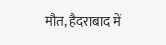मौत, हैदराबाद में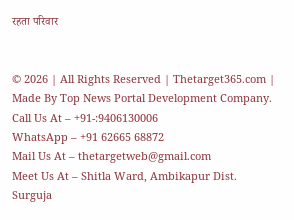रहता परिवार


© 2026 | All Rights Reserved | Thetarget365.com | Made By Top News Portal Development Company.
Call Us At – +91-:9406130006
WhatsApp – +91 62665 68872
Mail Us At – thetargetweb@gmail.com
Meet Us At – Shitla Ward, Ambikapur Dist. Surguja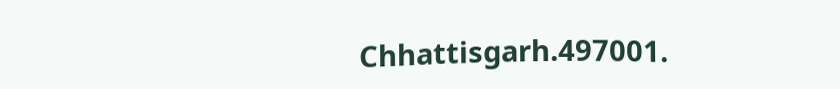Chhattisgarh.497001.